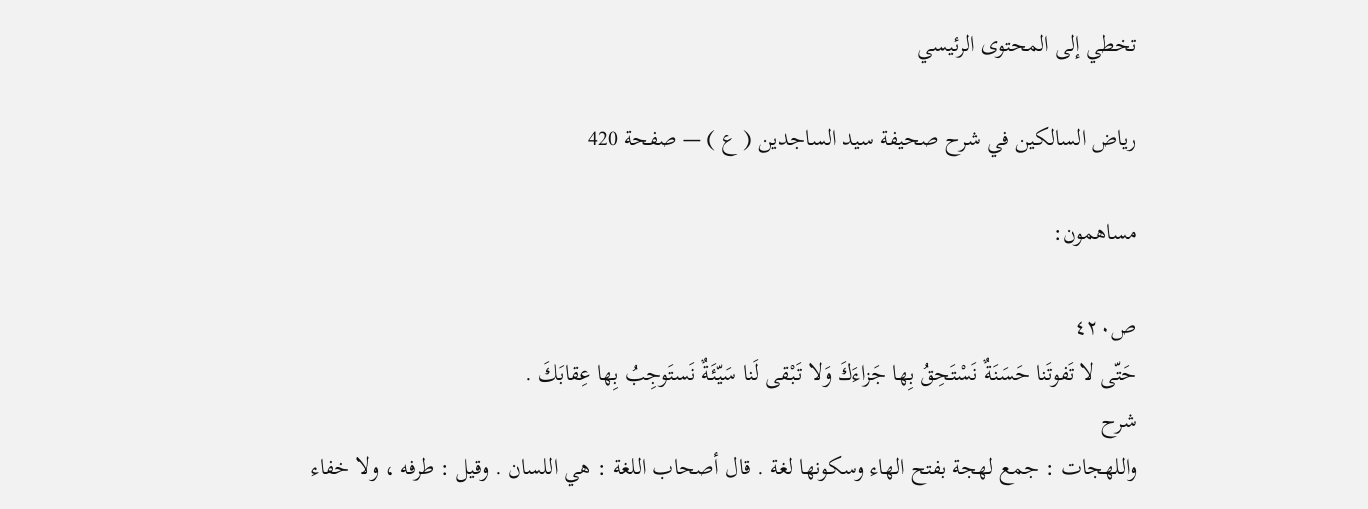تخطي إلى المحتوى الرئيسي

رياض السالكين في شرح صحيفة سيد الساجدين ( ع ) — صفحة 420

مساهمون:

ص٤٢٠
حَتّى لا تَفوتَنا حَسَنَةٌ نَسْتَحِقُ بِها جَزاءَكَ وَلا تَبْقى لَنا سَيّئَةٌ نَستَوجِبُ بِها عِقابَكَ .
شرح
واللهجات : جمع لهجة بفتح الهاء وسكونها لغة . قال أصحاب اللغة : هي اللسان . وقيل : طرفه ، ولا خفاء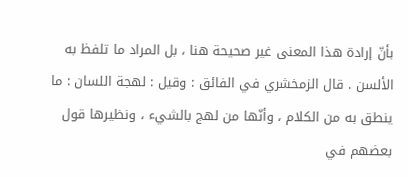بأنّ إرادة هذا المعنى غير صحيحة هنا ، بل المراد ما تلفظ به الألسن . قال الزمخشري في الفائق : وقيل : لهجة اللسان : ما ينطق به من الكلام ، وأنّها من لهج بالشيء ، ونظيرها قول بعضهم في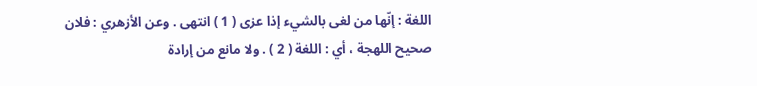اللغة : إنّها من لغى بالشيء إذا عزى ( 1 ) انتهى . وعن الأزهري : فلان صحيح اللهجة ، أي : اللغة ( 2 ) . ولا مانع من إرادة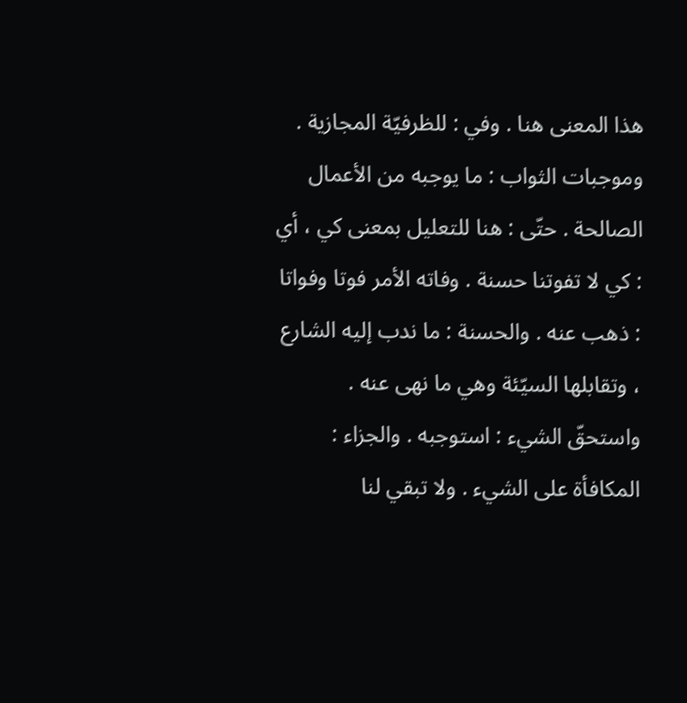هذا المعنى هنا . وفي : للظرفيّة المجازية . وموجبات الثواب : ما يوجبه من الأعمال الصالحة . حتّى : هنا للتعليل بمعنى كي ، أي : كي لا تفوتنا حسنة . وفاته الأمر فوتا وفواتا : ذهب عنه . والحسنة : ما ندب إليه الشارع ، وتقابلها السيّئة وهي ما نهى عنه . واستحقّ الشيء : استوجبه . والجزاء : المكافأة على الشيء . ولا تبقي لنا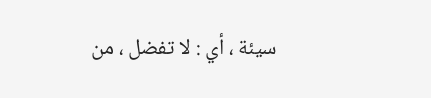سيئة ، أي : لا تفضل ، من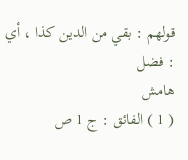قولهم : بقي من الدين كذا ، أي : فضل
هامش
( 1 ) الفائق : ج 1 ص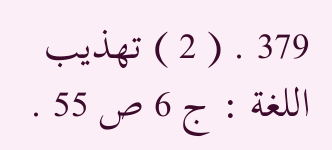379 . ( 2 ) تهذيب اللغة : ج 6 ص 55 .